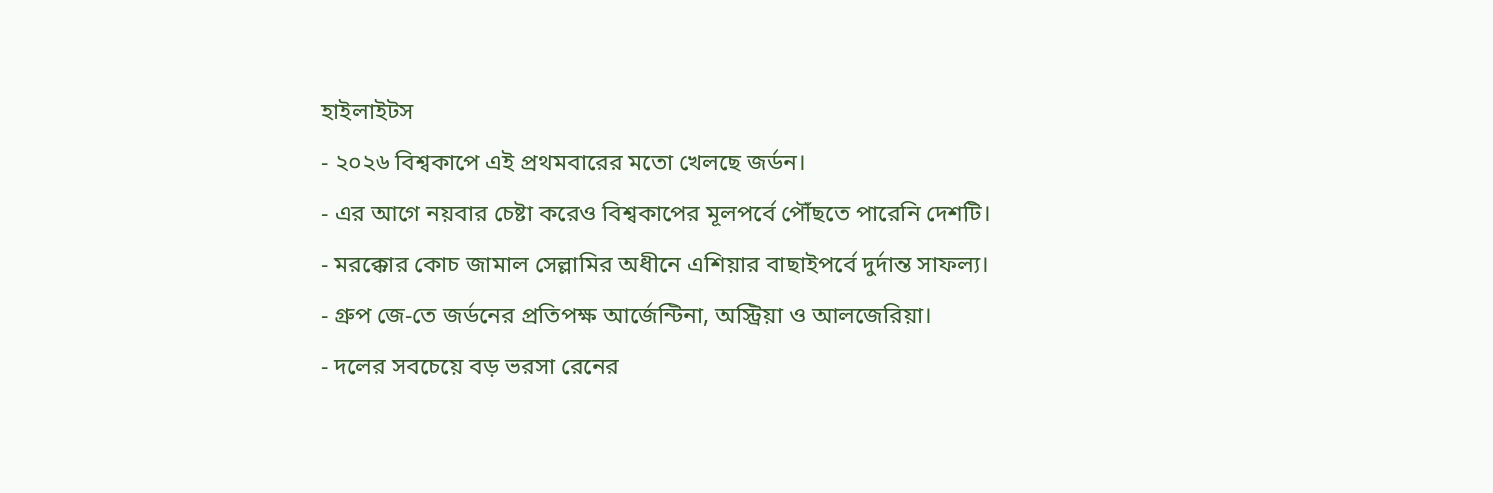হাইলাইটস
- ২০২৬ বিশ্বকাপে এই প্রথমবারের মতো খেলছে জর্ডন।
- এর আগে নয়বার চেষ্টা করেও বিশ্বকাপের মূলপর্বে পৌঁছতে পারেনি দেশটি।
- মরক্কোর কোচ জামাল সেল্লামির অধীনে এশিয়ার বাছাইপর্বে দুর্দান্ত সাফল্য।
- গ্রুপ জে-তে জর্ডনের প্রতিপক্ষ আর্জেন্টিনা, অস্ট্রিয়া ও আলজেরিয়া।
- দলের সবচেয়ে বড় ভরসা রেনের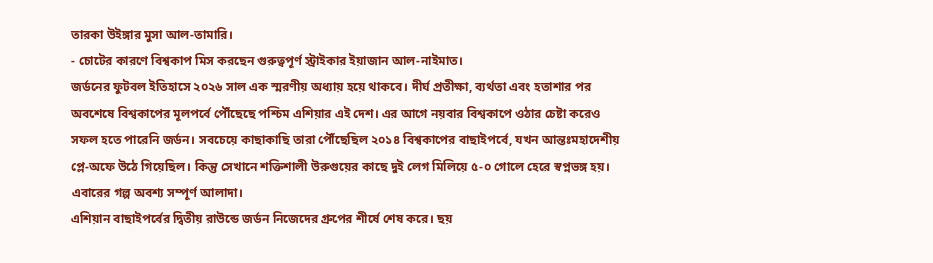তারকা উইঙ্গার মুসা আল-তামারি।
- চোটের কারণে বিশ্বকাপ মিস করছেন গুরুত্বপূর্ণ স্ট্রাইকার ইয়াজান আল-নাইমাত।
জর্ডনের ফুটবল ইতিহাসে ২০২৬ সাল এক স্মরণীয় অধ্যায় হয়ে থাকবে। দীর্ঘ প্রতীক্ষা, ব্যর্থতা এবং হতাশার পর অবশেষে বিশ্বকাপের মূলপর্বে পৌঁছেছে পশ্চিম এশিয়ার এই দেশ। এর আগে নয়বার বিশ্বকাপে ওঠার চেষ্টা করেও সফল হতে পারেনি জর্ডন। সবচেয়ে কাছাকাছি তারা পৌঁছেছিল ২০১৪ বিশ্বকাপের বাছাইপর্বে, যখন আন্তঃমহাদেশীয় প্লে-অফে উঠে গিয়েছিল। কিন্তু সেখানে শক্তিশালী উরুগুয়ের কাছে দুই লেগ মিলিয়ে ৫-০ গোলে হেরে স্বপ্নভঙ্গ হয়।
এবারের গল্প অবশ্য সম্পূর্ণ আলাদা।
এশিয়ান বাছাইপর্বের দ্বিতীয় রাউন্ডে জর্ডন নিজেদের গ্রুপের শীর্ষে শেষ করে। ছয়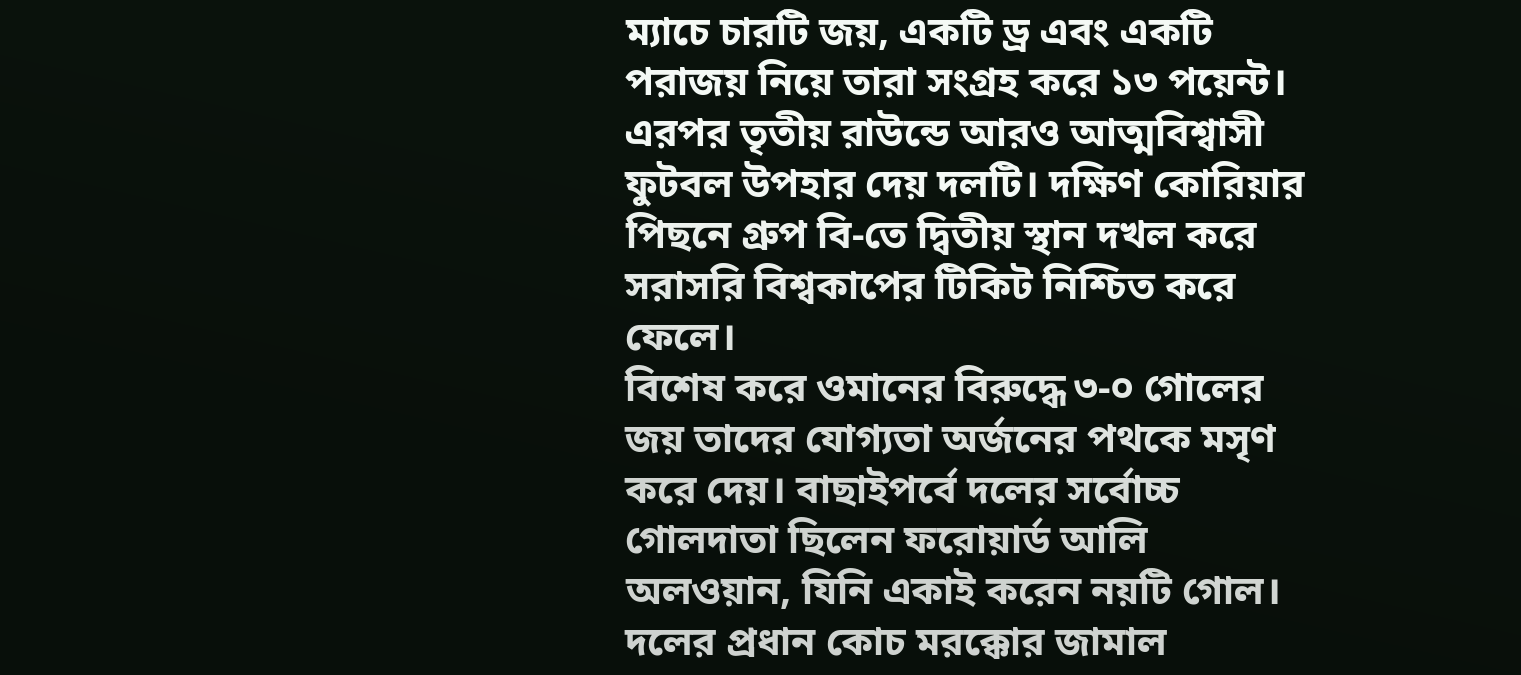ম্যাচে চারটি জয়, একটি ড্র এবং একটি পরাজয় নিয়ে তারা সংগ্রহ করে ১৩ পয়েন্ট। এরপর তৃতীয় রাউন্ডে আরও আত্মবিশ্বাসী ফুটবল উপহার দেয় দলটি। দক্ষিণ কোরিয়ার পিছনে গ্রুপ বি-তে দ্বিতীয় স্থান দখল করে সরাসরি বিশ্বকাপের টিকিট নিশ্চিত করে ফেলে।
বিশেষ করে ওমানের বিরুদ্ধে ৩-০ গোলের জয় তাদের যোগ্যতা অর্জনের পথকে মসৃণ করে দেয়। বাছাইপর্বে দলের সর্বোচ্চ গোলদাতা ছিলেন ফরোয়ার্ড আলি অলওয়ান, যিনি একাই করেন নয়টি গোল।
দলের প্রধান কোচ মরক্কোর জামাল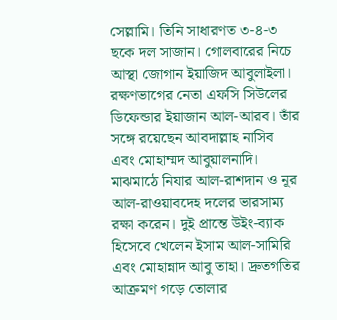সেল্লামি। তিনি সাধারণত ৩-৪-৩ ছকে দল সাজান। গোলবারের নিচে আস্থা জোগান ইয়াজিদ আবুলাইলা। রক্ষণভাগের নেতা এফসি সিউলের ডিফেন্ডার ইয়াজান আল-আরব। তাঁর সঙ্গে রয়েছেন আবদাল্লাহ নাসিব এবং মোহাম্মদ আবুয়ালনাদি।
মাঝমাঠে নিযার আল-রাশদান ও নূর আল-রাওয়াবদেহ দলের ভারসাম্য রক্ষা করেন। দুই প্রান্তে উইং-ব্যাক হিসেবে খেলেন ইসাম আল-সামিরি এবং মোহান্নাদ আবু তাহা। দ্রুতগতির আক্রমণ গড়ে তোলার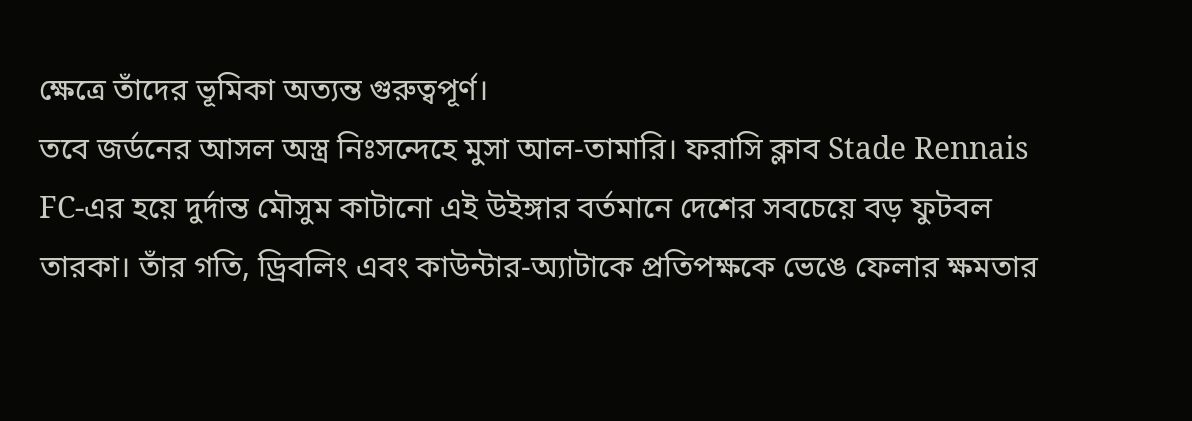ক্ষেত্রে তাঁদের ভূমিকা অত্যন্ত গুরুত্বপূর্ণ।
তবে জর্ডনের আসল অস্ত্র নিঃসন্দেহে মুসা আল-তামারি। ফরাসি ক্লাব Stade Rennais FC-এর হয়ে দুর্দান্ত মৌসুম কাটানো এই উইঙ্গার বর্তমানে দেশের সবচেয়ে বড় ফুটবল তারকা। তাঁর গতি, ড্রিবলিং এবং কাউন্টার-অ্যাটাকে প্রতিপক্ষকে ভেঙে ফেলার ক্ষমতার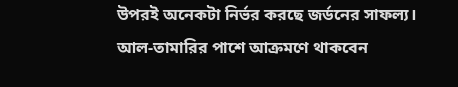উপরই অনেকটা নির্ভর করছে জর্ডনের সাফল্য।
আল-তামারির পাশে আক্রমণে থাকবেন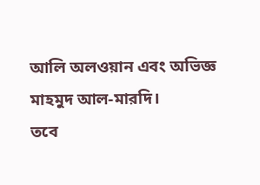আলি অলওয়ান এবং অভিজ্ঞ মাহমুদ আল-মারদি।
তবে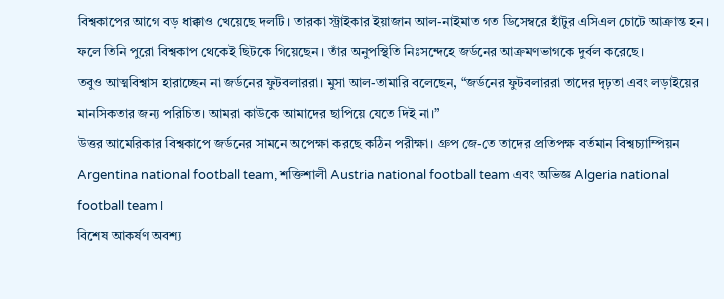বিশ্বকাপের আগে বড় ধাক্কাও খেয়েছে দলটি। তারকা স্ট্রাইকার ইয়াজান আল-নাইমাত গত ডিসেম্বরে হাঁটুর এসিএল চোটে আক্রান্ত হন। ফলে তিনি পুরো বিশ্বকাপ থেকেই ছিটকে গিয়েছেন। তাঁর অনুপস্থিতি নিঃসন্দেহে জর্ডনের আক্রমণভাগকে দুর্বল করেছে।
তবুও আত্মবিশ্বাস হারাচ্ছেন না জর্ডনের ফুটবলাররা। মুসা আল-তামারি বলেছেন, “জর্ডনের ফুটবলাররা তাদের দৃঢ়তা এবং লড়াইয়ের মানসিকতার জন্য পরিচিত। আমরা কাউকে আমাদের ছাপিয়ে যেতে দিই না।”
উত্তর আমেরিকার বিশ্বকাপে জর্ডনের সামনে অপেক্ষা করছে কঠিন পরীক্ষা। গ্রুপ জে-তে তাদের প্রতিপক্ষ বর্তমান বিশ্বচ্যাম্পিয়ন Argentina national football team, শক্তিশালী Austria national football team এবং অভিজ্ঞ Algeria national football team।
বিশেষ আকর্ষণ অবশ্য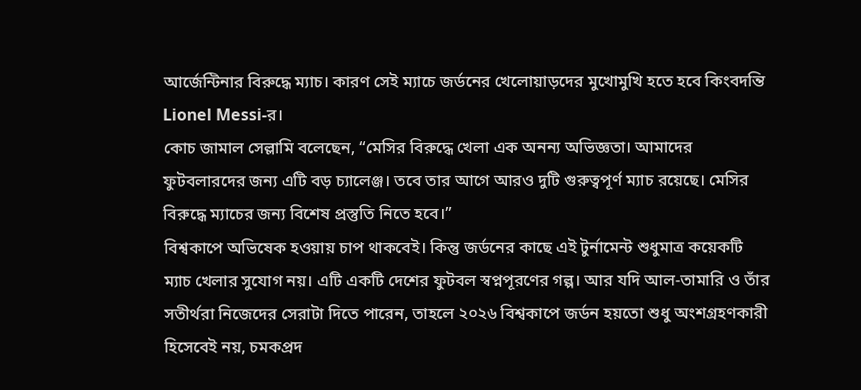আর্জেন্টিনার বিরুদ্ধে ম্যাচ। কারণ সেই ম্যাচে জর্ডনের খেলোয়াড়দের মুখোমুখি হতে হবে কিংবদন্তি Lionel Messi-র।
কোচ জামাল সেল্লামি বলেছেন, “মেসির বিরুদ্ধে খেলা এক অনন্য অভিজ্ঞতা। আমাদের ফুটবলারদের জন্য এটি বড় চ্যালেঞ্জ। তবে তার আগে আরও দুটি গুরুত্বপূর্ণ ম্যাচ রয়েছে। মেসির বিরুদ্ধে ম্যাচের জন্য বিশেষ প্রস্তুতি নিতে হবে।”
বিশ্বকাপে অভিষেক হওয়ায় চাপ থাকবেই। কিন্তু জর্ডনের কাছে এই টুর্নামেন্ট শুধুমাত্র কয়েকটি ম্যাচ খেলার সুযোগ নয়। এটি একটি দেশের ফুটবল স্বপ্নপূরণের গল্প। আর যদি আল-তামারি ও তাঁর সতীর্থরা নিজেদের সেরাটা দিতে পারেন, তাহলে ২০২৬ বিশ্বকাপে জর্ডন হয়তো শুধু অংশগ্রহণকারী হিসেবেই নয়, চমকপ্রদ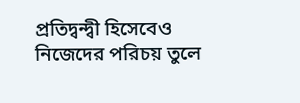প্রতিদ্বন্দ্বী হিসেবেও নিজেদের পরিচয় তুলে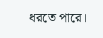ধরতে পারে।